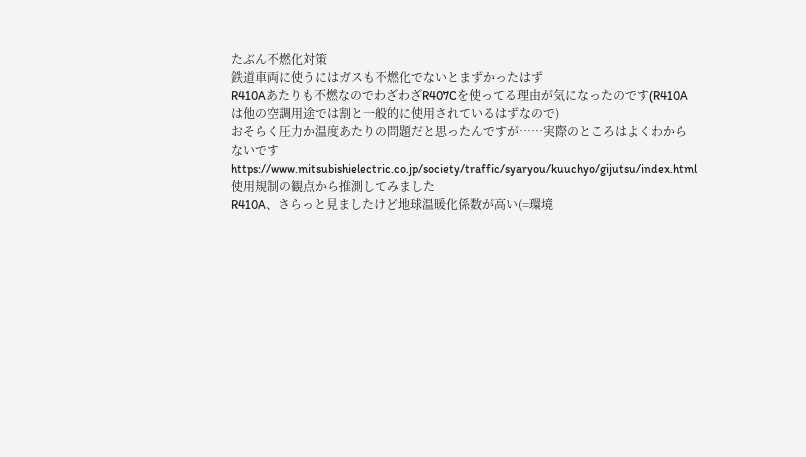たぶん不燃化対策
鉄道車両に使うにはガスも不燃化でないとまずかったはず
R410Aあたりも不燃なのでわざわざR407Cを使ってる理由が気になったのです(R410Aは他の空調用途では割と一般的に使用されているはずなので)
おそらく圧力か温度あたりの問題だと思ったんですが……実際のところはよくわからないです
https://www.mitsubishielectric.co.jp/society/traffic/syaryou/kuuchyo/gijutsu/index.html
使用規制の観点から推測してみました
R410A、さらっと見ましたけど地球温暖化係数が高い(=環境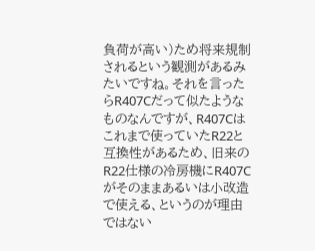負荷が高い)ため将来規制されるという観測があるみたいですね。それを言ったらR407Cだって似たようなものなんですが、R407Cはこれまで使っていたR22と互換性があるため、旧来のR22仕様の冷房機にR407Cがそのままあるいは小改造で使える、というのが理由ではない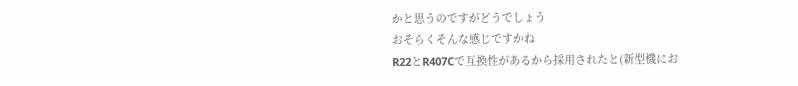かと思うのですがどうでしょう
おそらくそんな感じですかね
R22とR407Cで互換性があるから採用されたと(新型機にお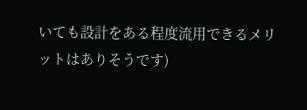いても設計をある程度流用できるメリットはありそうです)